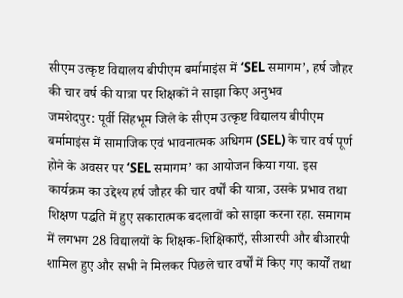सीएम उत्कृष्ट विद्यालय बीपीएम बर्मामाइंस में ‘SEL समागम’, हर्ष जौहर की चार वर्ष की यात्रा पर शिक्षकों ने साझा किए अनुभव
जमशेदपुर: पूर्वी सिंहभूम जिले के सीएम उत्कृष्ट विद्यालय बीपीएम बर्मामाइंस में सामाजिक एवं भावनात्मक अधिगम (SEL) के चार वर्ष पूर्ण होने के अवसर पर ‘SEL समागम’ का आयोजन किया गया. इस कार्यक्रम का उद्देश्य हर्ष जौहर की चार वर्षों की यात्रा, उसके प्रभाव तथा शिक्षण पद्धति में हुए सकारात्मक बदलावों को साझा करना रहा. समागम में लगभग 28 विद्यालयों के शिक्षक-शिक्षिकाएँ, सीआरपी और बीआरपी शामिल हुए और सभी ने मिलकर पिछले चार वर्षों में किए गए कार्यों तथा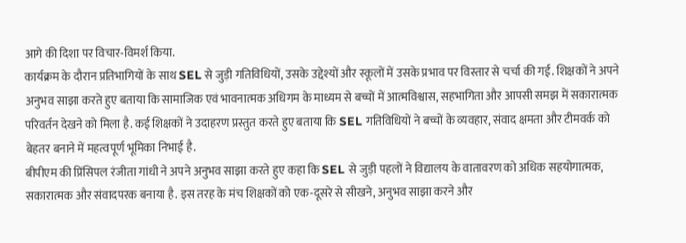आगे की दिशा पर विचार-विमर्श किया.
कार्यक्रम के दौरान प्रतिभागियों के साथ SEL से जुड़ी गतिविधियों, उसके उद्देश्यों और स्कूलों में उसके प्रभाव पर विस्तार से चर्चा की गई. शिक्षकों ने अपने अनुभव साझा करते हुए बताया कि सामाजिक एवं भावनात्मक अधिगम के माध्यम से बच्चों में आत्मविश्वास, सहभागिता और आपसी समझ में सकारात्मक परिवर्तन देखने को मिला है. कई शिक्षकों ने उदाहरण प्रस्तुत करते हुए बताया कि SEL गतिविधियों ने बच्चों के व्यवहार, संवाद क्षमता और टीमवर्क को बेहतर बनाने में महत्वपूर्ण भूमिका निभाई है.
बीपीएम की प्रिंसिपल रंजीता गांधी ने अपने अनुभव साझा करते हुए कहा कि SEL से जुड़ी पहलों ने विद्यालय के वातावरण को अधिक सहयोगात्मक, सकारात्मक और संवादपरक बनाया है. इस तरह के मंच शिक्षकों को एक-दूसरे से सीखने, अनुभव साझा करने और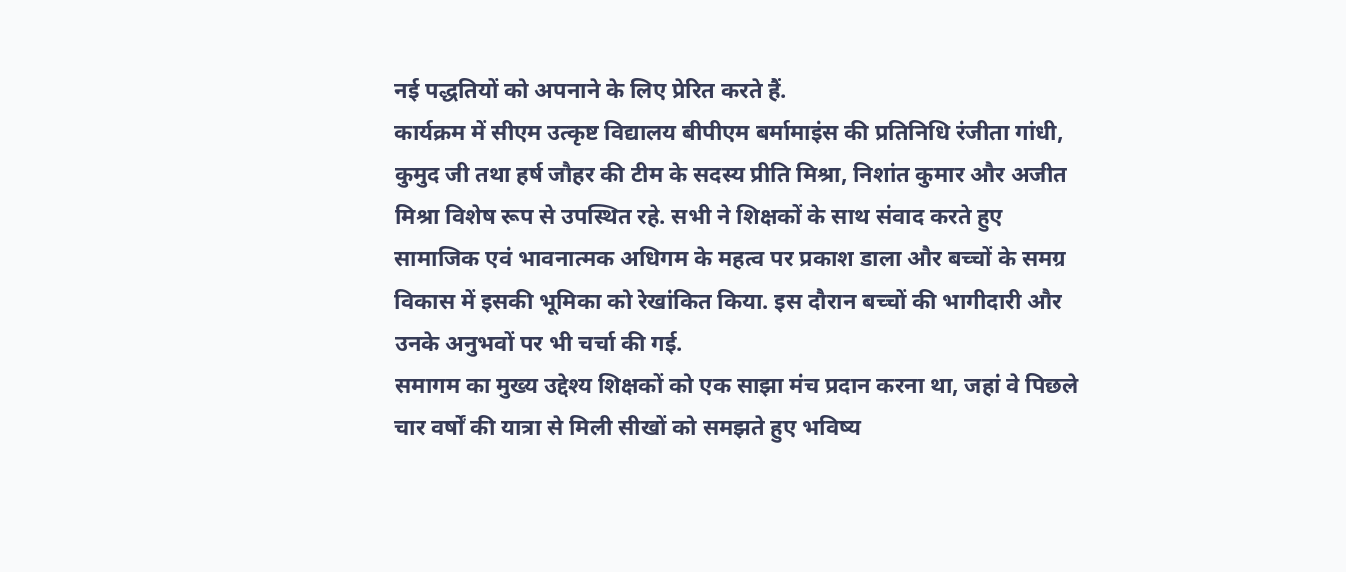नई पद्धतियों को अपनाने के लिए प्रेरित करते हैं.
कार्यक्रम में सीएम उत्कृष्ट विद्यालय बीपीएम बर्मामाइंस की प्रतिनिधि रंजीता गांधी, कुमुद जी तथा हर्ष जौहर की टीम के सदस्य प्रीति मिश्रा, निशांत कुमार और अजीत मिश्रा विशेष रूप से उपस्थित रहे. सभी ने शिक्षकों के साथ संवाद करते हुए सामाजिक एवं भावनात्मक अधिगम के महत्व पर प्रकाश डाला और बच्चों के समग्र विकास में इसकी भूमिका को रेखांकित किया. इस दौरान बच्चों की भागीदारी और उनके अनुभवों पर भी चर्चा की गई.
समागम का मुख्य उद्देश्य शिक्षकों को एक साझा मंच प्रदान करना था, जहां वे पिछले चार वर्षों की यात्रा से मिली सीखों को समझते हुए भविष्य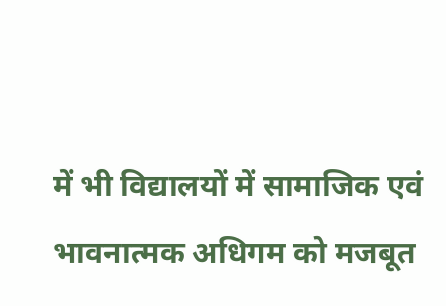में भी विद्यालयों में सामाजिक एवं भावनात्मक अधिगम को मजबूत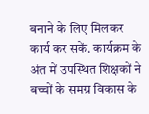बनाने के लिए मिलकर कार्य कर सकें. कार्यक्रम के अंत में उपस्थित शिक्षकों ने बच्चों के समग्र विकास के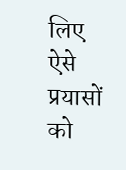लिए ऐसे प्रयासों को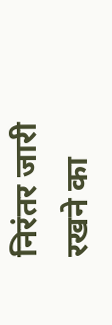निरंतर जारी रखने का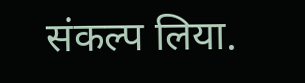संकल्प लिया.